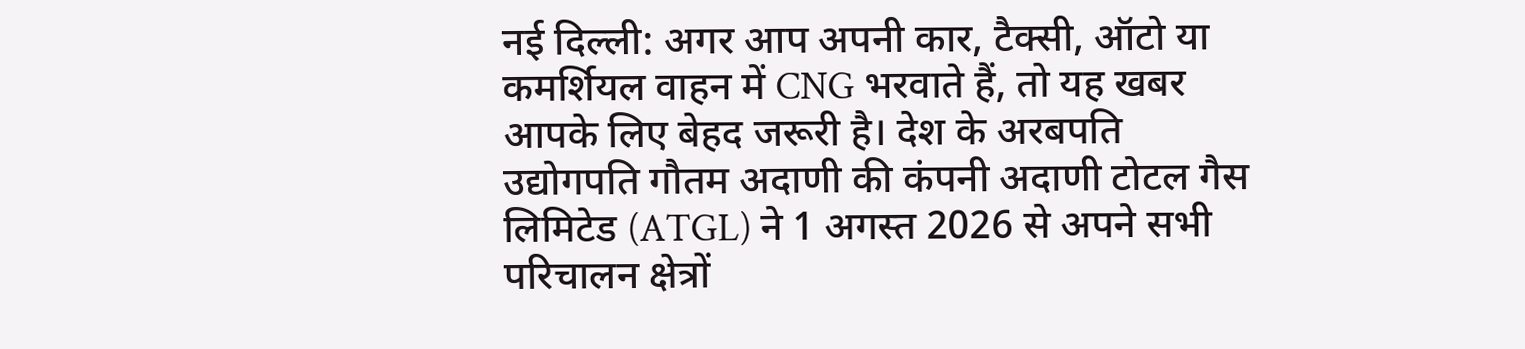नई दिल्ली: अगर आप अपनी कार, टैक्सी, ऑटो या कमर्शियल वाहन में CNG भरवाते हैं, तो यह खबर आपके लिए बेहद जरूरी है। देश के अरबपति उद्योगपति गौतम अदाणी की कंपनी अदाणी टोटल गैस लिमिटेड (ATGL) ने 1 अगस्त 2026 से अपने सभी परिचालन क्षेत्रों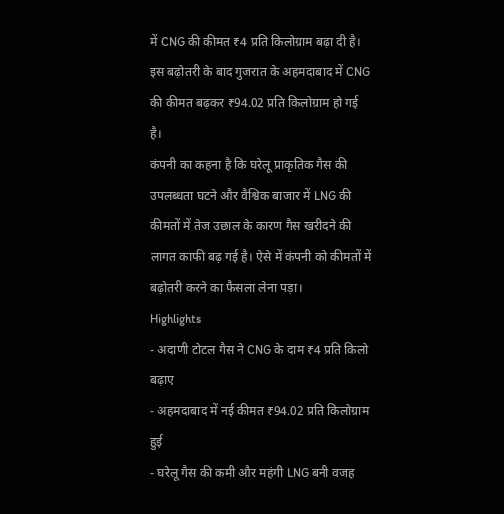में CNG की कीमत ₹4 प्रति किलोग्राम बढ़ा दी है। इस बढ़ोतरी के बाद गुजरात के अहमदाबाद में CNG की कीमत बढ़कर ₹94.02 प्रति किलोग्राम हो गई है।
कंपनी का कहना है कि घरेलू प्राकृतिक गैस की उपलब्धता घटने और वैश्विक बाजार में LNG की कीमतों में तेज उछाल के कारण गैस खरीदने की लागत काफी बढ़ गई है। ऐसे में कंपनी को कीमतों में बढ़ोतरी करने का फैसला लेना पड़ा।
Highlights
- अदाणी टोटल गैस ने CNG के दाम ₹4 प्रति किलो बढ़ाए
- अहमदाबाद में नई कीमत ₹94.02 प्रति किलोग्राम हुई
- घरेलू गैस की कमी और महंगी LNG बनी वजह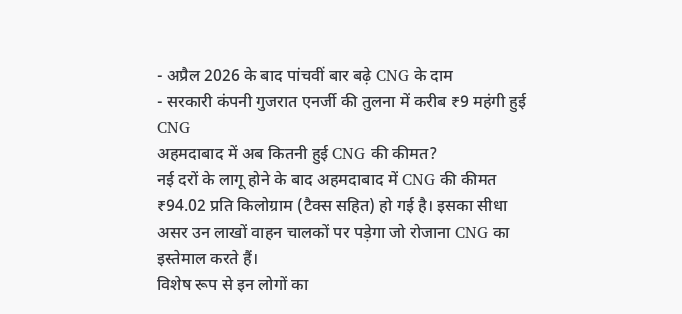- अप्रैल 2026 के बाद पांचवीं बार बढ़े CNG के दाम
- सरकारी कंपनी गुजरात एनर्जी की तुलना में करीब ₹9 महंगी हुई CNG
अहमदाबाद में अब कितनी हुई CNG की कीमत?
नई दरों के लागू होने के बाद अहमदाबाद में CNG की कीमत ₹94.02 प्रति किलोग्राम (टैक्स सहित) हो गई है। इसका सीधा असर उन लाखों वाहन चालकों पर पड़ेगा जो रोजाना CNG का इस्तेमाल करते हैं।
विशेष रूप से इन लोगों का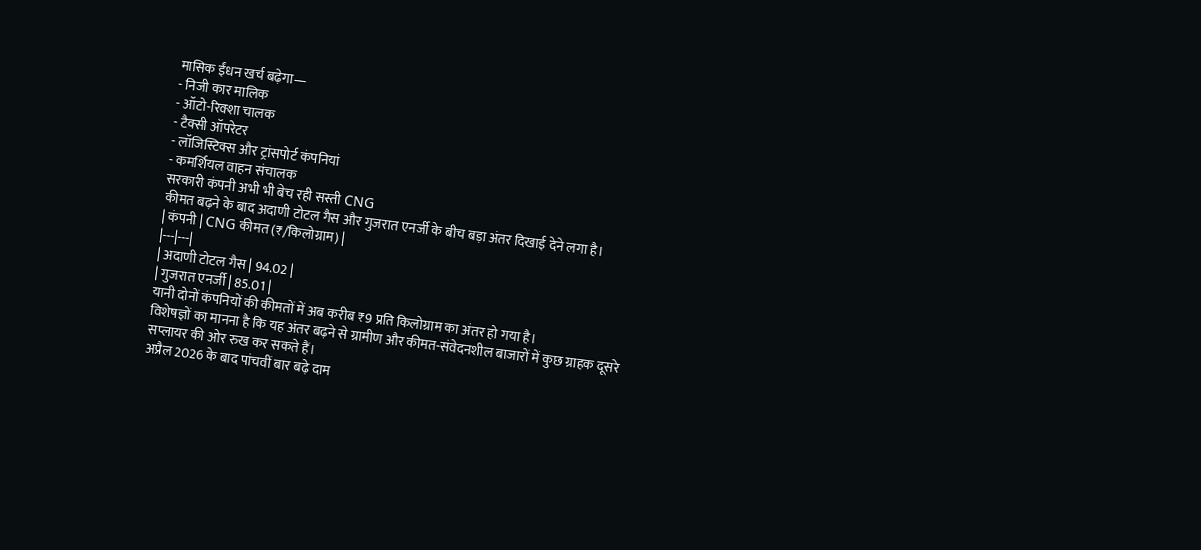मासिक ईंधन खर्च बढ़ेगा—
- निजी कार मालिक
- ऑटो-रिक्शा चालक
- टैक्सी ऑपरेटर
- लॉजिस्टिक्स और ट्रांसपोर्ट कंपनियां
- कमर्शियल वाहन संचालक
सरकारी कंपनी अभी भी बेच रही सस्ती CNG
कीमत बढ़ने के बाद अदाणी टोटल गैस और गुजरात एनर्जी के बीच बड़ा अंतर दिखाई देने लगा है।
| कंपनी | CNG कीमत (₹/किलोग्राम) |
|---|---|
| अदाणी टोटल गैस | 94.02 |
| गुजरात एनर्जी | 85.01 |
यानी दोनों कंपनियों की कीमतों में अब करीब ₹9 प्रति किलोग्राम का अंतर हो गया है।
विशेषज्ञों का मानना है कि यह अंतर बढ़ने से ग्रामीण और कीमत-संवेदनशील बाजारों में कुछ ग्राहक दूसरे सप्लायर की ओर रुख कर सकते हैं।
अप्रैल 2026 के बाद पांचवीं बार बढ़े दाम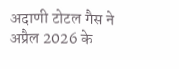अदाणी टोटल गैस ने अप्रैल 2026 के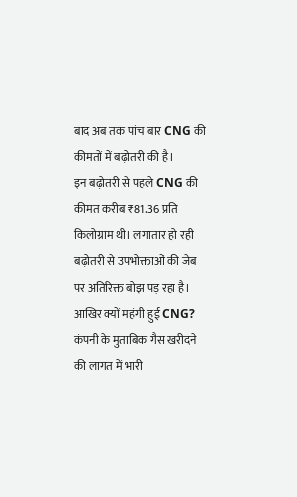बाद अब तक पांच बार CNG की कीमतों में बढ़ोतरी की है।
इन बढ़ोतरी से पहले CNG की कीमत करीब ₹81.36 प्रति किलोग्राम थी। लगातार हो रही बढ़ोतरी से उपभोक्ताओं की जेब पर अतिरिक्त बोझ पड़ रहा है।
आखिर क्यों महंगी हुई CNG?
कंपनी के मुताबिक गैस खरीदने की लागत में भारी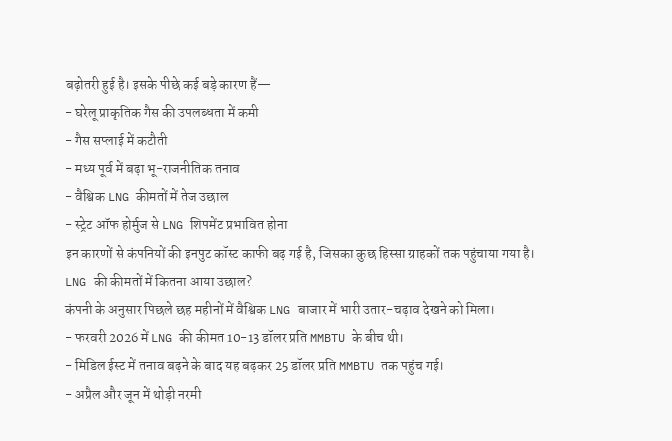बढ़ोतरी हुई है। इसके पीछे कई बड़े कारण हैं—
- घरेलू प्राकृतिक गैस की उपलब्धता में कमी
- गैस सप्लाई में कटौती
- मध्य पूर्व में बढ़ा भू-राजनीतिक तनाव
- वैश्विक LNG कीमतों में तेज उछाल
- स्ट्रेट ऑफ होर्मुज से LNG शिपमेंट प्रभावित होना
इन कारणों से कंपनियों की इनपुट कॉस्ट काफी बढ़ गई है, जिसका कुछ हिस्सा ग्राहकों तक पहुंचाया गया है।
LNG की कीमतों में कितना आया उछाल?
कंपनी के अनुसार पिछले छह महीनों में वैश्विक LNG बाजार में भारी उतार-चढ़ाव देखने को मिला।
- फरवरी 2026 में LNG की कीमत 10-13 डॉलर प्रति MMBTU के बीच थी।
- मिडिल ईस्ट में तनाव बढ़ने के बाद यह बढ़कर 25 डॉलर प्रति MMBTU तक पहुंच गई।
- अप्रैल और जून में थोड़ी नरमी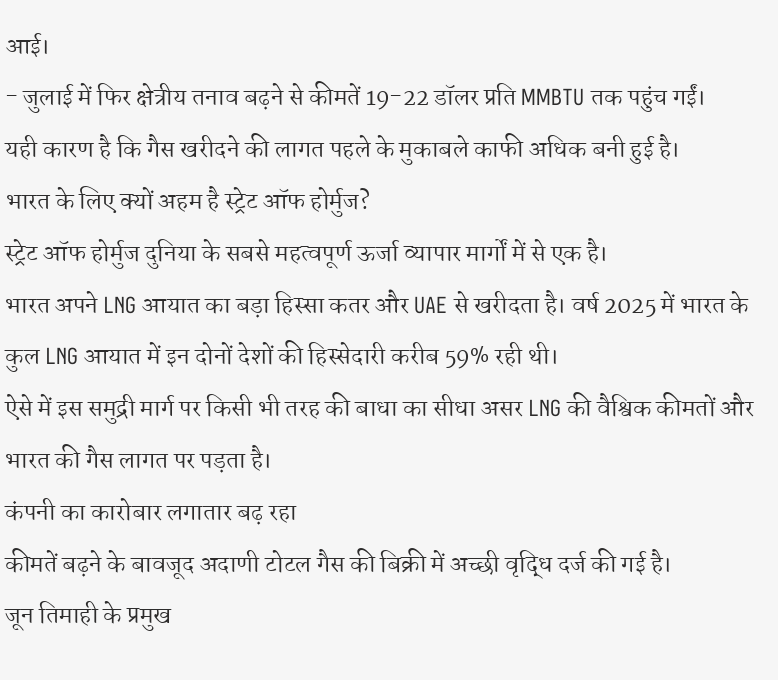आई।
- जुलाई में फिर क्षेत्रीय तनाव बढ़ने से कीमतें 19-22 डॉलर प्रति MMBTU तक पहुंच गईं।
यही कारण है कि गैस खरीदने की लागत पहले के मुकाबले काफी अधिक बनी हुई है।
भारत के लिए क्यों अहम है स्ट्रेट ऑफ होर्मुज?
स्ट्रेट ऑफ होर्मुज दुनिया के सबसे महत्वपूर्ण ऊर्जा व्यापार मार्गों में से एक है।
भारत अपने LNG आयात का बड़ा हिस्सा कतर और UAE से खरीदता है। वर्ष 2025 में भारत के कुल LNG आयात में इन दोनों देशों की हिस्सेदारी करीब 59% रही थी।
ऐसे में इस समुद्री मार्ग पर किसी भी तरह की बाधा का सीधा असर LNG की वैश्विक कीमतों और भारत की गैस लागत पर पड़ता है।
कंपनी का कारोबार लगातार बढ़ रहा
कीमतें बढ़ने के बावजूद अदाणी टोटल गैस की बिक्री में अच्छी वृद्धि दर्ज की गई है।
जून तिमाही के प्रमुख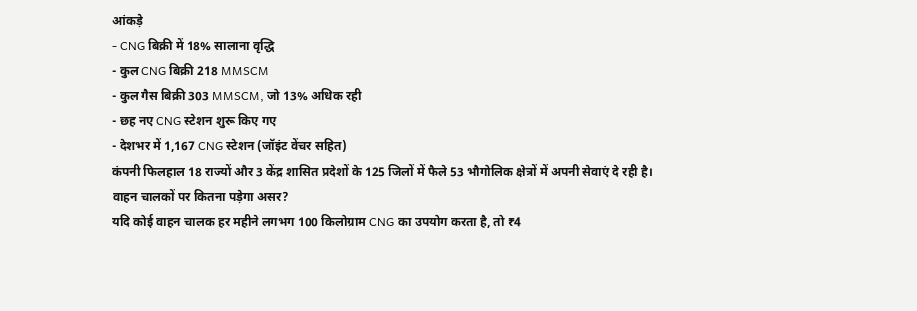आंकड़े
- CNG बिक्री में 18% सालाना वृद्धि
- कुल CNG बिक्री 218 MMSCM
- कुल गैस बिक्री 303 MMSCM, जो 13% अधिक रही
- छह नए CNG स्टेशन शुरू किए गए
- देशभर में 1,167 CNG स्टेशन (जॉइंट वेंचर सहित)
कंपनी फिलहाल 18 राज्यों और 3 केंद्र शासित प्रदेशों के 125 जिलों में फैले 53 भौगोलिक क्षेत्रों में अपनी सेवाएं दे रही है।
वाहन चालकों पर कितना पड़ेगा असर?
यदि कोई वाहन चालक हर महीने लगभग 100 किलोग्राम CNG का उपयोग करता है, तो ₹4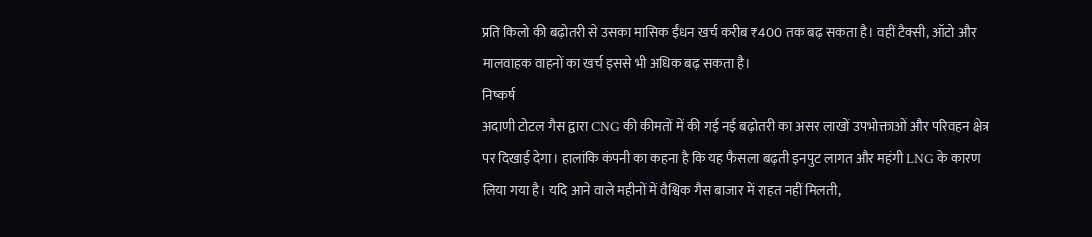प्रति किलो की बढ़ोतरी से उसका मासिक ईंधन खर्च करीब ₹400 तक बढ़ सकता है। वहीं टैक्सी, ऑटो और मालवाहक वाहनों का खर्च इससे भी अधिक बढ़ सकता है।
निष्कर्ष
अदाणी टोटल गैस द्वारा CNG की कीमतों में की गई नई बढ़ोतरी का असर लाखों उपभोक्ताओं और परिवहन क्षेत्र पर दिखाई देगा। हालांकि कंपनी का कहना है कि यह फैसला बढ़ती इनपुट लागत और महंगी LNG के कारण लिया गया है। यदि आने वाले महीनों में वैश्विक गैस बाजार में राहत नहीं मिलती,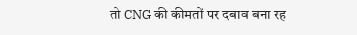तो CNG की कीमतों पर दबाव बना रह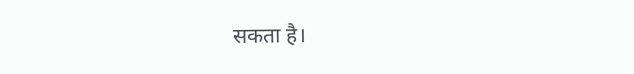सकता है।